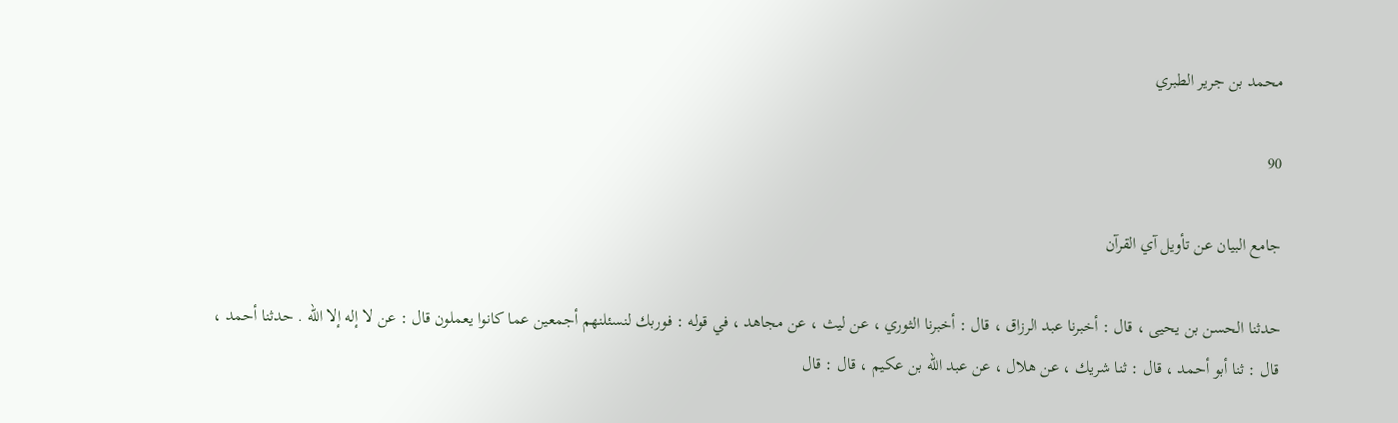محمد بن جرير الطبري

90

جامع البيان عن تأويل آي القرآن

حدثنا الحسن بن يحيى ، قال : أخبرنا عبد الرزاق ، قال : أخبرنا الثوري ، عن ليث ، عن مجاهد ، في قوله : فوربك لنسئلنهم أجمعين عما كانوا يعملون قال : عن لا إله إلا الله . حدثنا أحمد ، قال : ثنا أبو أحمد ، قال : ثنا شريك ، عن هلال ، عن عبد الله بن عكيم ، قال : قال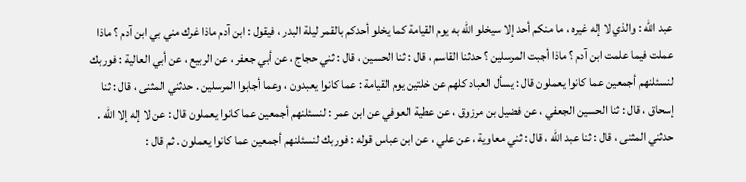عبد الله : والذي لا إله غيره ، ما منكم أحد إلا سيخلو الله به يوم القيامة كما يخلو أحدكم بالقمر ليلة البدر ، فيقول : ابن آدم ماذا غرك مني بي ابن آدم ؟ ماذا عملت فيما علمت ابن آدم ؟ ماذا أجبت المرسلين ؟ حدثنا القاسم ، قال : ثنا الحسين ، قال : ثني حجاج ، عن أبي جعفر ، عن الربيع ، عن أبي العالية : فوربك لنسئلنهم أجمعين عما كانوا يعملون قال : يسأل العباد كلهم عن خلتين يوم القيامة : عما كانوا يعبدون ، وعما أجابوا المرسلين . حدثني المثنى ، قال : ثنا إسحاق ، قال : ثنا الحسين الجعفي ، عن فضيل بن مرزوق ، عن عطية العوفي عن ابن عمر : لنسئلنهم أجمعين عما كانوا يعملون قال : عن لا إله إلا الله . حدثني المثنى ، قال : ثنا عبد الله ، قال : ثني معاوية ، عن علي ، عن ابن عباس قوله : فوربك لنسئلنهم أجمعين عما كانوا يعملون . ثم قال :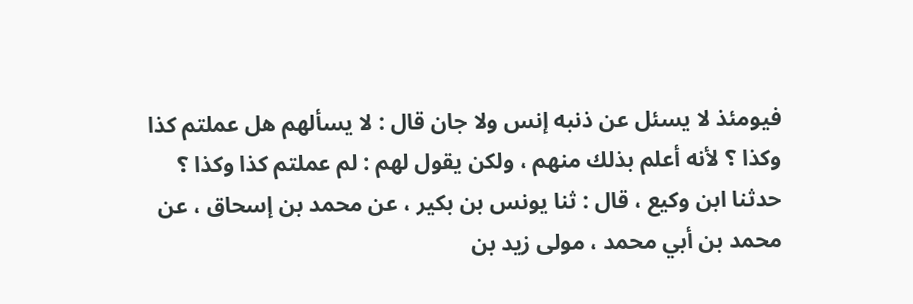فيومئذ لا يسئل عن ذنبه إنس ولا جان قال : لا يسألهم هل عملتم كذا وكذا ؟ لأنه أعلم بذلك منهم ، ولكن يقول لهم : لم عملتم كذا وكذا ؟ حدثنا ابن وكيع ، قال : ثنا يونس بن بكير ، عن محمد بن إسحاق ، عن محمد بن أبي محمد ، مولى زيد بن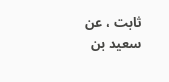ثابت ، عن سعيد بن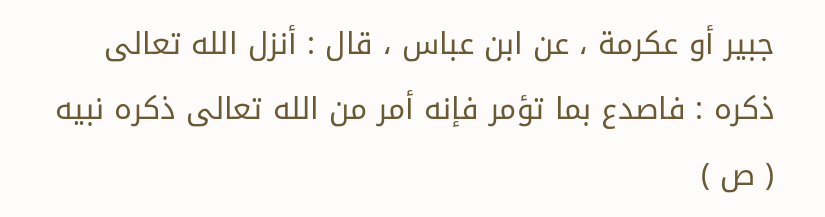جبير أو عكرمة ، عن ابن عباس ، قال : أنزل الله تعالى ذكره : فاصدع بما تؤمر فإنه أمر من الله تعالى ذكره نبيه ( ص )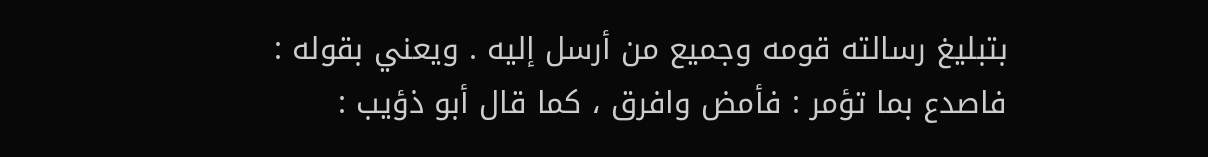بتبليغ رسالته قومه وجميع من أرسل إليه . ويعني بقوله : فاصدع بما تؤمر : فأمض وافرق ، كما قال أبو ذؤيب :